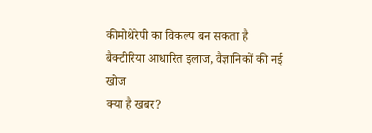कीमोथेरेपी का विकल्प बन सकता है बैक्टीरिया आधारित इलाज, वैज्ञानिकों की नई खोज
क्या है खबर?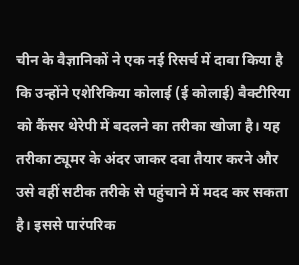चीन के वैज्ञानिकों ने एक नई रिसर्च में दावा किया है कि उन्होंने एशेरिकिया कोलाई (ई कोलाई) बैक्टीरिया को कैंसर थेरेपी में बदलने का तरीका खोजा है। यह तरीका ट्यूमर के अंदर जाकर दवा तैयार करने और उसे वहीं सटीक तरीके से पहुंचाने में मदद कर सकता है। इससे पारंपरिक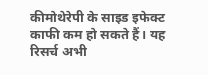कीमोथेरेपी के साइड इफेक्ट काफी कम हो सकते हैं। यह रिसर्च अभी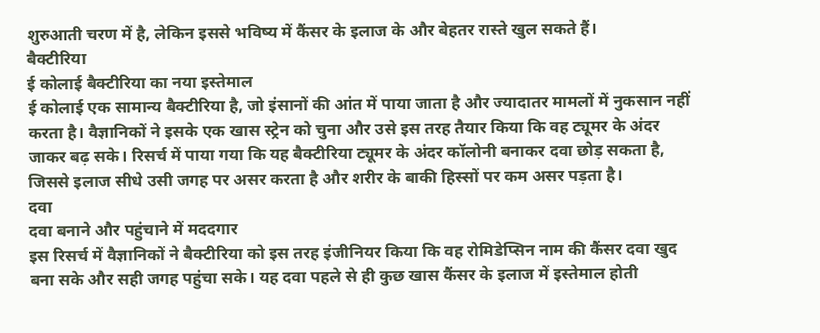शुरुआती चरण में है, लेकिन इससे भविष्य में कैंसर के इलाज के और बेहतर रास्ते खुल सकते हैं।
बैक्टीरिया
ई कोलाई बैक्टीरिया का नया इस्तेमाल
ई कोलाई एक सामान्य बैक्टीरिया है, जो इंसानों की आंत में पाया जाता है और ज्यादातर मामलों में नुकसान नहीं करता है। वैज्ञानिकों ने इसके एक खास स्ट्रेन को चुना और उसे इस तरह तैयार किया कि वह ट्यूमर के अंदर जाकर बढ़ सके। रिसर्च में पाया गया कि यह बैक्टीरिया ट्यूमर के अंदर कॉलोनी बनाकर दवा छोड़ सकता है, जिससे इलाज सीधे उसी जगह पर असर करता है और शरीर के बाकी हिस्सों पर कम असर पड़ता है।
दवा
दवा बनाने और पहुंचाने में मददगार
इस रिसर्च में वैज्ञानिकों ने बैक्टीरिया को इस तरह इंजीनियर किया कि वह रोमिडेप्सिन नाम की कैंसर दवा खुद बना सके और सही जगह पहुंचा सके। यह दवा पहले से ही कुछ खास कैंसर के इलाज में इस्तेमाल होती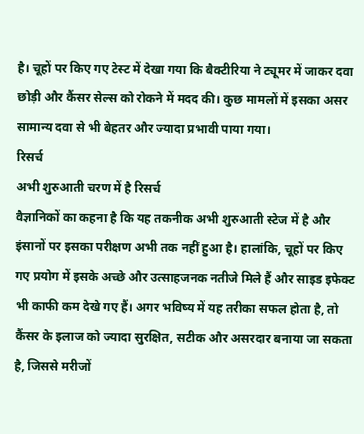है। चूहों पर किए गए टेस्ट में देखा गया कि बैक्टीरिया ने ट्यूमर में जाकर दवा छोड़ी और कैंसर सेल्स को रोकने में मदद की। कुछ मामलों में इसका असर सामान्य दवा से भी बेहतर और ज्यादा प्रभावी पाया गया।
रिसर्च
अभी शुरुआती चरण में है रिसर्च
वैज्ञानिकों का कहना है कि यह तकनीक अभी शुरुआती स्टेज में है और इंसानों पर इसका परीक्षण अभी तक नहीं हुआ है। हालांकि, चूहों पर किए गए प्रयोग में इसके अच्छे और उत्साहजनक नतीजे मिले हैं और साइड इफेक्ट भी काफी कम देखे गए हैं। अगर भविष्य में यह तरीका सफल होता है, तो कैंसर के इलाज को ज्यादा सुरक्षित, सटीक और असरदार बनाया जा सकता है, जिससे मरीजों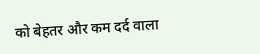को बेहतर और कम दर्द वाला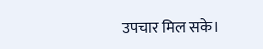उपचार मिल सके।